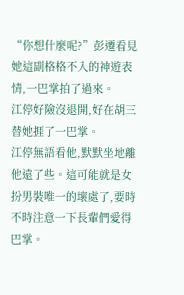“你想什麼呢?”彭遷看見她這副格格不入的神遊表情,一巴掌拍了過來。
江停好險沒退開,好在胡三替她捱了一巴掌。
江停無語看他,默默坐地離他遠了些。這可能就是女扮男裝唯一的壞處了,要時不時注意一下長輩們愛得巴掌。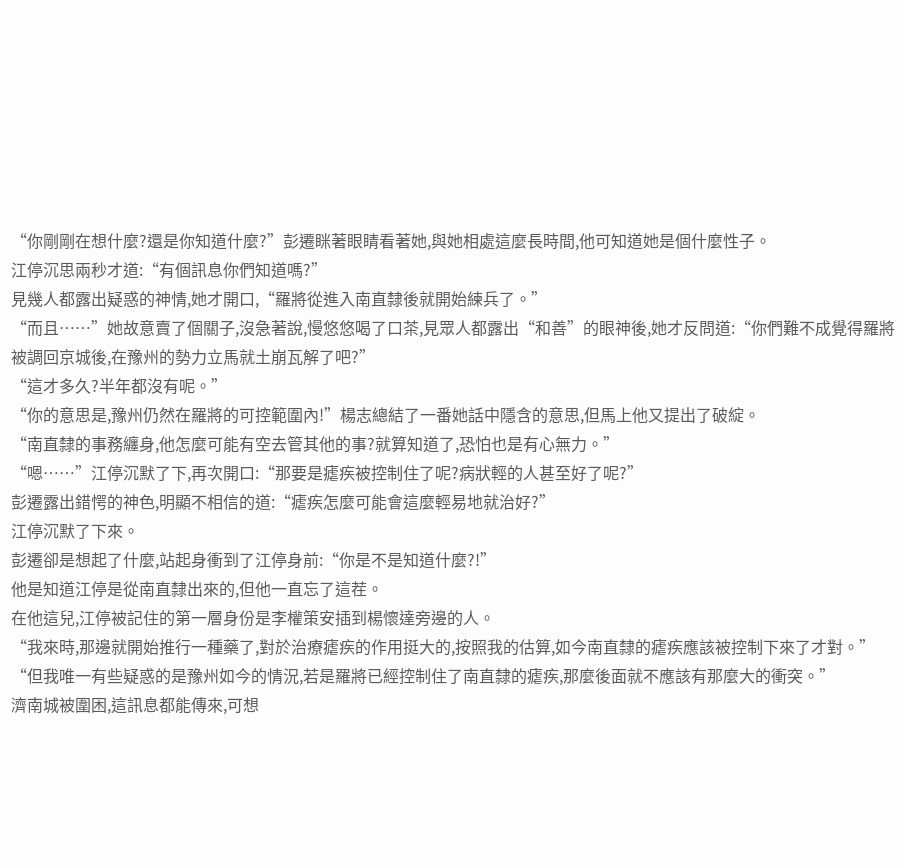“你剛剛在想什麼?還是你知道什麼?”彭遷眯著眼睛看著她,與她相處這麼長時間,他可知道她是個什麼性子。
江停沉思兩秒才道:“有個訊息你們知道嗎?”
見幾人都露出疑惑的神情,她才開口,“羅將從進入南直隸後就開始練兵了。”
“而且……”她故意賣了個關子,沒急著說,慢悠悠喝了口茶,見眾人都露出“和善”的眼神後,她才反問道:“你們難不成覺得羅將被調回京城後,在豫州的勢力立馬就土崩瓦解了吧?”
“這才多久?半年都沒有呢。”
“你的意思是,豫州仍然在羅將的可控範圍內!”楊志總結了一番她話中隱含的意思,但馬上他又提出了破綻。
“南直隸的事務纏身,他怎麼可能有空去管其他的事?就算知道了,恐怕也是有心無力。”
“嗯……”江停沉默了下,再次開口:“那要是瘧疾被控制住了呢?病狀輕的人甚至好了呢?”
彭遷露出錯愕的神色,明顯不相信的道:“瘧疾怎麼可能會這麼輕易地就治好?”
江停沉默了下來。
彭遷卻是想起了什麼,站起身衝到了江停身前:“你是不是知道什麼?!”
他是知道江停是從南直隸出來的,但他一直忘了這茬。
在他這兒,江停被記住的第一層身份是李權策安插到楊懷達旁邊的人。
“我來時,那邊就開始推行一種藥了,對於治療瘧疾的作用挺大的,按照我的估算,如今南直隸的瘧疾應該被控制下來了才對。”
“但我唯一有些疑惑的是豫州如今的情況,若是羅將已經控制住了南直隸的瘧疾,那麼後面就不應該有那麼大的衝突。”
濟南城被圍困,這訊息都能傳來,可想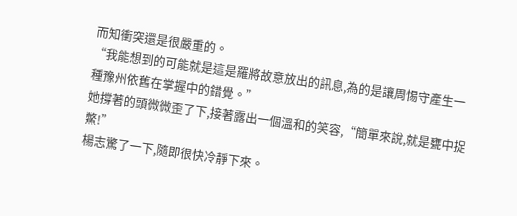而知衝突還是很嚴重的。
“我能想到的可能就是這是羅將故意放出的訊息,為的是讓周惕守產生一種豫州依舊在掌握中的錯覺。”
她撐著的頭微微歪了下,接著露出一個溫和的笑容,“簡單來說,就是甕中捉鱉!”
楊志驚了一下,隨即很快冷靜下來。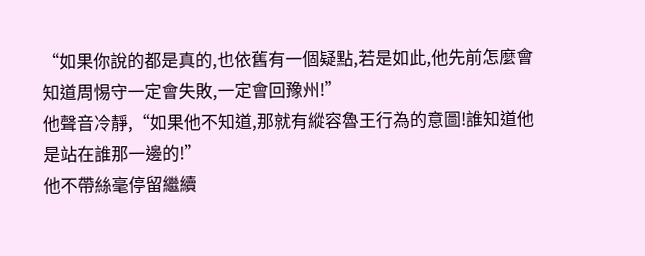“如果你說的都是真的,也依舊有一個疑點,若是如此,他先前怎麼會知道周惕守一定會失敗,一定會回豫州!”
他聲音冷靜,“如果他不知道,那就有縱容魯王行為的意圖!誰知道他是站在誰那一邊的!”
他不帶絲毫停留繼續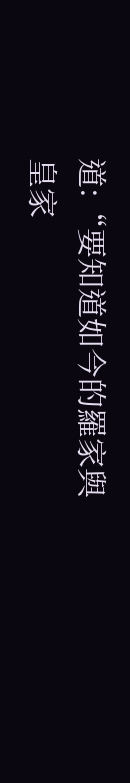道:“要知道如今的羅家與皇家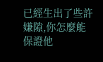已經生出了些許嫌隙,你怎麼能保證他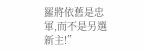羅將依舊是忠軍,而不是另選新主!”